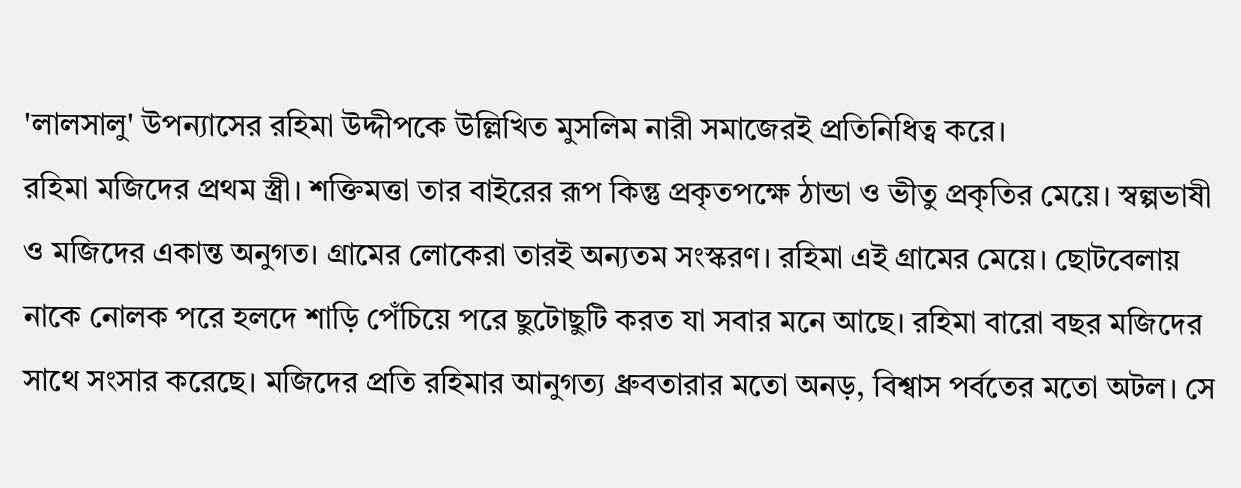'লালসালু' উপন্যাসের রহিমা উদ্দীপকে উল্লিখিত মুসলিম নারী সমাজেরই প্রতিনিধিত্ব করে।
রহিমা মজিদের প্রথম স্ত্রী। শক্তিমত্তা তার বাইরের রূপ কিন্তু প্রকৃতপক্ষে ঠান্ডা ও ভীতু প্রকৃতির মেয়ে। স্বল্পভাষী ও মজিদের একান্ত অনুগত। গ্রামের লোকেরা তারই অন্যতম সংস্করণ। রহিমা এই গ্রামের মেয়ে। ছোটবেলায় নাকে নোলক পরে হলদে শাড়ি পেঁচিয়ে পরে ছুটোছুটি করত যা সবার মনে আছে। রহিমা বারো বছর মজিদের সাথে সংসার করেছে। মজিদের প্রতি রহিমার আনুগত্য ধ্রুবতারার মতো অনড়, বিশ্বাস পর্বতের মতো অটল। সে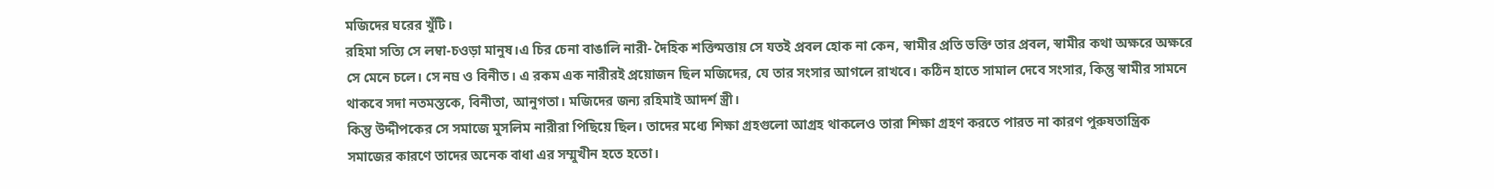মজিদের ঘরের খুঁটি।
রহিমা সত্যি সে লম্বা-চওড়া মানুষ।এ চির চেনা বাঙালি নারী- দৈহিক শক্তিমত্তায় সে যতই প্রবল হোক না কেন, স্বামীর প্রতি ভক্তি তার প্রবল, স্বামীর কথা অক্ষরে অক্ষরে সে মেনে চলে। সে নম্ৰ ও বিনীত। এ রকম এক নারীরই প্রয়োজন ছিল মজিদের, যে তার সংসার আগলে রাখবে। কঠিন হাতে সামাল দেবে সংসার, কিন্তু স্বামীর সামনে থাকবে সদা নতমস্তকে, বিনীতা, আনুগতা। মজিদের জন্য রহিমাই আদর্শ স্ত্রী।
কিন্তু উদ্দীপকের সে সমাজে মুসলিম নারীরা পিছিয়ে ছিল। তাদের মধ্যে শিক্ষা গ্রহগুলো আগ্রহ থাকলেও তারা শিক্ষা গ্রহণ করতে পারত না কারণ পুরুষতান্ত্রিক সমাজের কারণে তাদের অনেক বাধা এর সম্মুখীন হতে হতো।